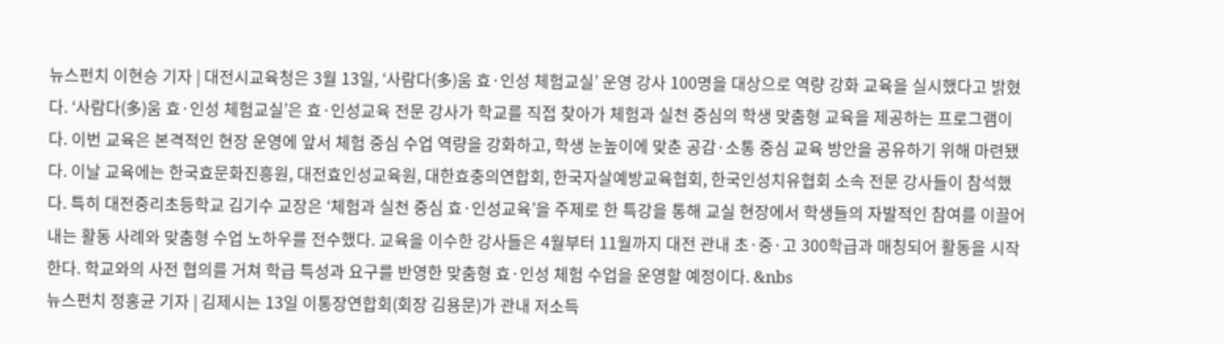뉴스펀치 이현승 기자 | 대전시교육청은 3월 13일, ‘사람다(多)움 효·인성 체험교실’ 운영 강사 100명을 대상으로 역량 강화 교육을 실시했다고 밝혔다. ‘사람다(多)움 효·인성 체험교실’은 효·인성교육 전문 강사가 학교를 직접 찾아가 체험과 실천 중심의 학생 맞춤형 교육을 제공하는 프로그램이다. 이번 교육은 본격적인 현장 운영에 앞서 체험 중심 수업 역량을 강화하고, 학생 눈높이에 맞춘 공감·소통 중심 교육 방안을 공유하기 위해 마련됐다. 이날 교육에는 한국효문화진흥원, 대전효인성교육원, 대한효충의연합회, 한국자살예방교육협회, 한국인성치유협회 소속 전문 강사들이 참석했다. 특히 대전중리초등학교 김기수 교장은 ‘체험과 실천 중심 효·인성교육’을 주제로 한 특강을 통해 교실 현장에서 학생들의 자발적인 참여를 이끌어내는 활동 사례와 맞춤형 수업 노하우를 전수했다. 교육을 이수한 강사들은 4월부터 11월까지 대전 관내 초·중·고 300학급과 매칭되어 활동을 시작한다. 학교와의 사전 협의를 거쳐 학급 특성과 요구를 반영한 맞춤형 효·인성 체험 수업을 운영할 예정이다. &nbs
뉴스펀치 정홍균 기자 | 김제시는 13일 이통장연합회(회장 김용문)가 관내 저소득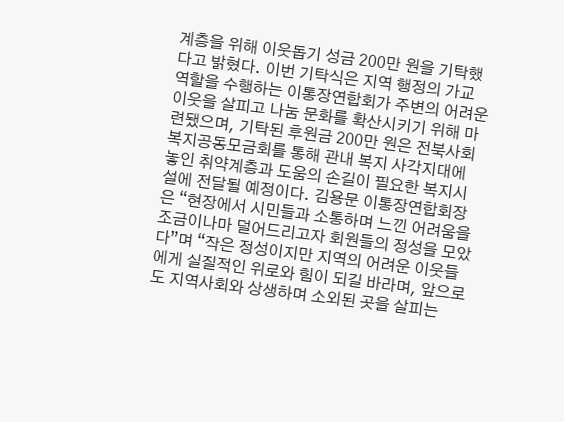계층을 위해 이웃돕기 성금 200만 원을 기탁했다고 밝혔다. 이번 기탁식은 지역 행정의 가교 역할을 수행하는 이통장연합회가 주변의 어려운 이웃을 살피고 나눔 문화를 확산시키기 위해 마련됐으며, 기탁된 후원금 200만 원은 전북사회복지공동모금회를 통해 관내 복지 사각지대에 놓인 취약계층과 도움의 손길이 필요한 복지시설에 전달될 예정이다. 김용문 이통장연합회장은 “현장에서 시민들과 소통하며 느낀 어려움을 조금이나마 덜어드리고자 회원들의 정성을 모았다”며 “작은 정성이지만 지역의 어려운 이웃들에게 실질적인 위로와 힘이 되길 바라며, 앞으로도 지역사회와 상생하며 소외된 곳을 살피는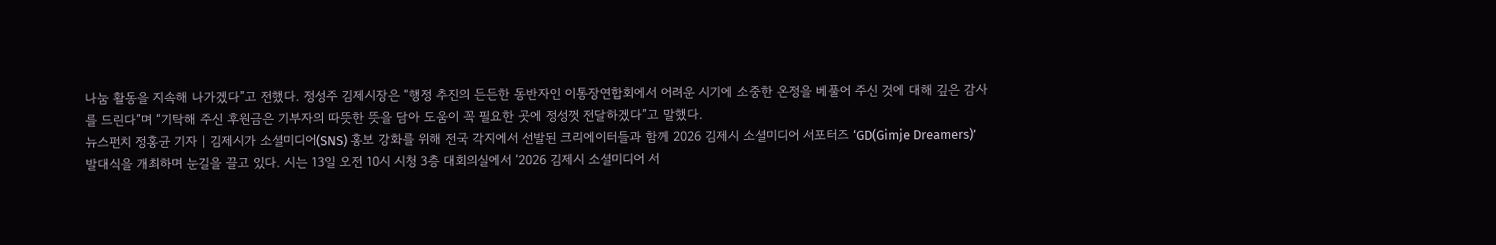나눔 활동을 지속해 나가겠다”고 전했다. 정성주 김제시장은 “행정 추진의 든든한 동반자인 이통장연합회에서 어려운 시기에 소중한 온정을 베풀어 주신 것에 대해 깊은 감사를 드린다”며 “기탁해 주신 후원금은 기부자의 따뜻한 뜻을 담아 도움이 꼭 필요한 곳에 정성껏 전달하겠다”고 말했다.
뉴스펀치 정홍균 기자 | 김제시가 소셜미디어(SNS) 홍보 강화를 위해 전국 각지에서 선발된 크리에이터들과 함께 2026 김제시 소셜미디어 서포터즈 ‘GD(Gimje Dreamers)’ 발대식을 개최하며 눈길을 끌고 있다. 시는 13일 오전 10시 시청 3층 대회의실에서 ‘2026 김제시 소셜미디어 서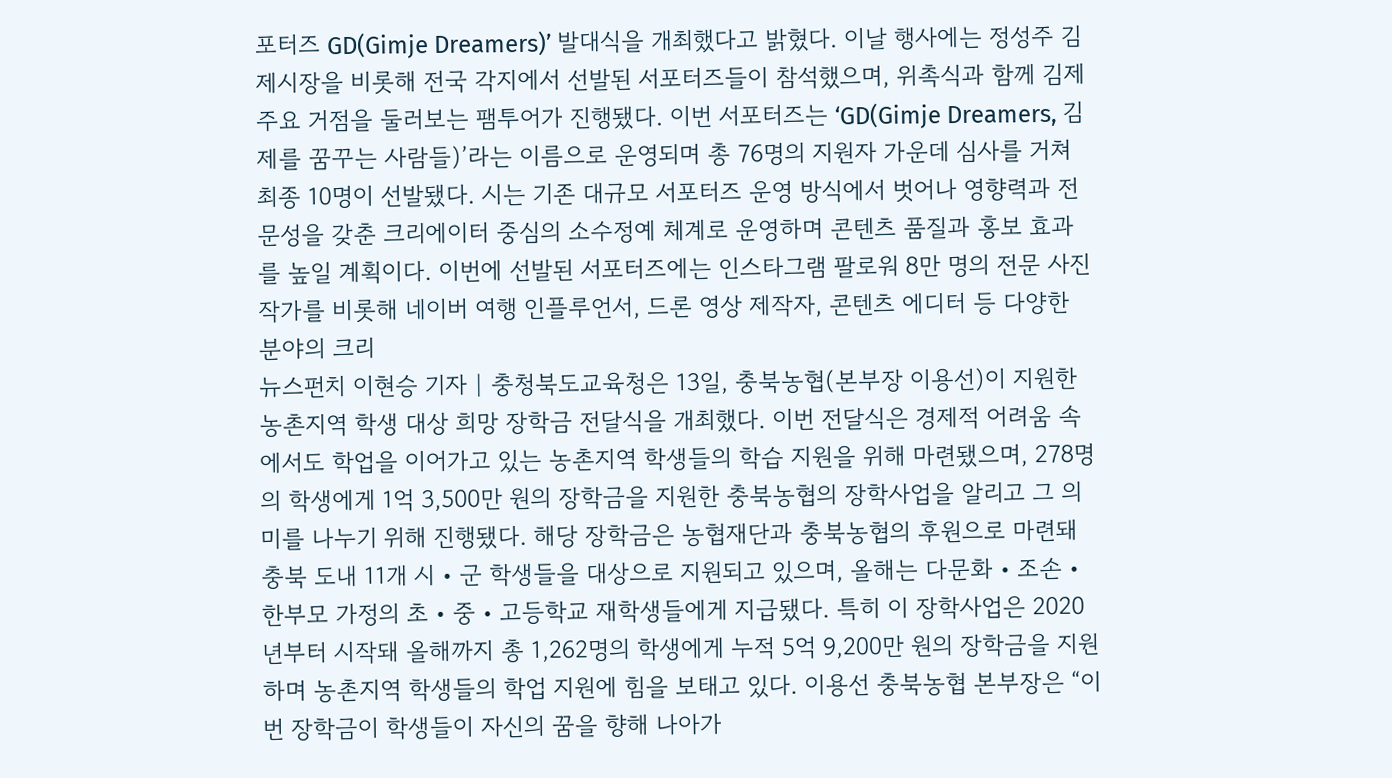포터즈 GD(Gimje Dreamers)’ 발대식을 개최했다고 밝혔다. 이날 행사에는 정성주 김제시장을 비롯해 전국 각지에서 선발된 서포터즈들이 참석했으며, 위촉식과 함께 김제 주요 거점을 둘러보는 팸투어가 진행됐다. 이번 서포터즈는 ‘GD(Gimje Dreamers, 김제를 꿈꾸는 사람들)’라는 이름으로 운영되며 총 76명의 지원자 가운데 심사를 거쳐 최종 10명이 선발됐다. 시는 기존 대규모 서포터즈 운영 방식에서 벗어나 영향력과 전문성을 갖춘 크리에이터 중심의 소수정예 체계로 운영하며 콘텐츠 품질과 홍보 효과를 높일 계획이다. 이번에 선발된 서포터즈에는 인스타그램 팔로워 8만 명의 전문 사진작가를 비롯해 네이버 여행 인플루언서, 드론 영상 제작자, 콘텐츠 에디터 등 다양한 분야의 크리
뉴스펀치 이현승 기자 | 충청북도교육청은 13일, 충북농협(본부장 이용선)이 지원한 농촌지역 학생 대상 희망 장학금 전달식을 개최했다. 이번 전달식은 경제적 어려움 속에서도 학업을 이어가고 있는 농촌지역 학생들의 학습 지원을 위해 마련됐으며, 278명의 학생에게 1억 3,500만 원의 장학금을 지원한 충북농협의 장학사업을 알리고 그 의미를 나누기 위해 진행됐다. 해당 장학금은 농협재단과 충북농협의 후원으로 마련돼 충북 도내 11개 시‧군 학생들을 대상으로 지원되고 있으며, 올해는 다문화‧조손‧한부모 가정의 초‧중‧고등학교 재학생들에게 지급됐다. 특히 이 장학사업은 2020년부터 시작돼 올해까지 총 1,262명의 학생에게 누적 5억 9,200만 원의 장학금을 지원하며 농촌지역 학생들의 학업 지원에 힘을 보태고 있다. 이용선 충북농협 본부장은 “이번 장학금이 학생들이 자신의 꿈을 향해 나아가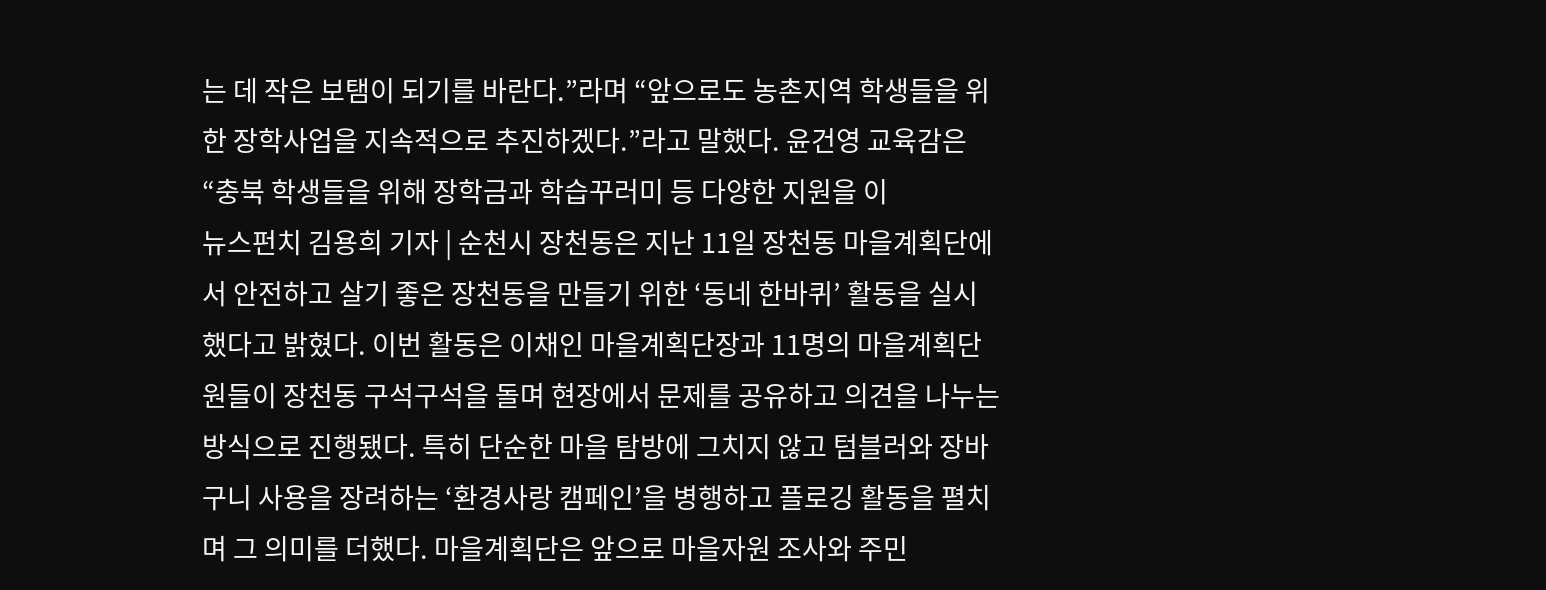는 데 작은 보탬이 되기를 바란다.”라며 “앞으로도 농촌지역 학생들을 위한 장학사업을 지속적으로 추진하겠다.”라고 말했다. 윤건영 교육감은 “충북 학생들을 위해 장학금과 학습꾸러미 등 다양한 지원을 이
뉴스펀치 김용희 기자 | 순천시 장천동은 지난 11일 장천동 마을계획단에서 안전하고 살기 좋은 장천동을 만들기 위한 ‘동네 한바퀴’ 활동을 실시했다고 밝혔다. 이번 활동은 이채인 마을계획단장과 11명의 마을계획단원들이 장천동 구석구석을 돌며 현장에서 문제를 공유하고 의견을 나누는 방식으로 진행됐다. 특히 단순한 마을 탐방에 그치지 않고 텀블러와 장바구니 사용을 장려하는 ‘환경사랑 캠페인’을 병행하고 플로깅 활동을 펼치며 그 의미를 더했다. 마을계획단은 앞으로 마을자원 조사와 주민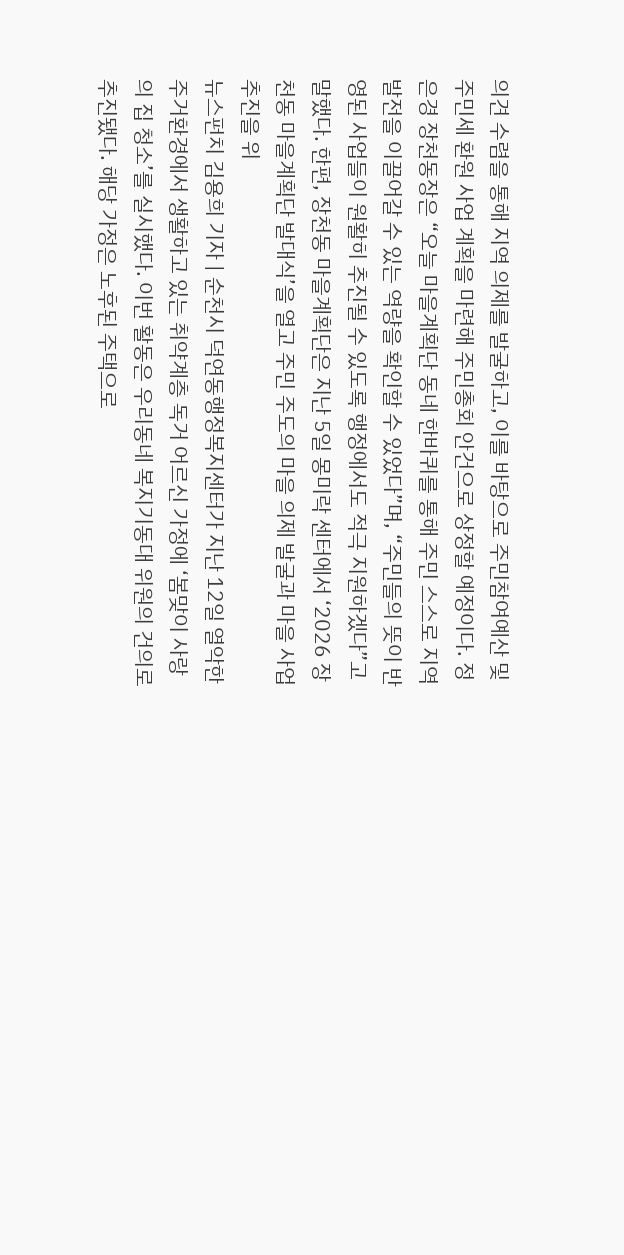의견 수렴을 통해 지역 의제를 발굴하고, 이를 바탕으로 주민참여예산 및 주민세 환원 사업 계획을 마련해 주민총회 안건으로 상정할 예정이다. 정은경 장천동장은 “오늘 마을계획단 동네 한바퀴를 통해 주민 스스로 지역 발전을 이끌어갈 수 있는 역량을 확인할 수 있었다”며, “주민들의 뜻이 반영된 사업들이 원활히 추진될 수 있도록 행정에서도 적극 지원하겠다”고 말했다. 한편, 장천동 마을계획단은 지난 5일 몽미락 센터에서 ‘2026 장천동 마을계획단 발대식’을 열고 주민 주도의 마을 의제 발굴과 마을 사업 추진을 위
뉴스펀치 김용희 기자 | 순천시 덕연동행정복지센터가 지난 12일 열악한 주거환경에서 생활하고 있는 취약계층 독거 어르신 가정에 ‘봄맞이 사랑의 집 청소’를 실시했다. 이번 활동은 우리동네 복지기동대 위원의 건의로 추진됐다. 해당 가정은 노후된 주택으로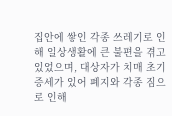집안에 쌓인 각종 쓰레기로 인해 일상생활에 큰 불편을 겪고 있었으며, 대상자가 치매 초기증세가 있어 폐지와 각종 짐으로 인해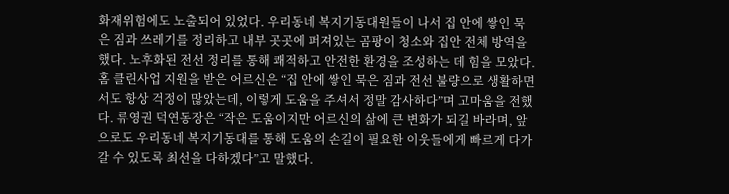화재위험에도 노출되어 있었다. 우리동네 복지기동대원들이 나서 집 안에 쌓인 묵은 짐과 쓰레기를 정리하고 내부 곳곳에 퍼져있는 곰팡이 청소와 집안 전체 방역을 했다. 노후화된 전선 정리를 통해 쾌적하고 안전한 환경을 조성하는 데 힘을 모았다. 홈 클린사업 지원을 받은 어르신은 “집 안에 쌓인 묵은 짐과 전선 불량으로 생활하면서도 항상 걱정이 많았는데, 이렇게 도움을 주셔서 정말 감사하다”며 고마움을 전했다. 류영권 덕연동장은 “작은 도움이지만 어르신의 삶에 큰 변화가 되길 바라며, 앞으로도 우리동네 복지기동대를 통해 도움의 손길이 필요한 이웃들에게 빠르게 다가갈 수 있도록 최선을 다하겠다”고 말했다.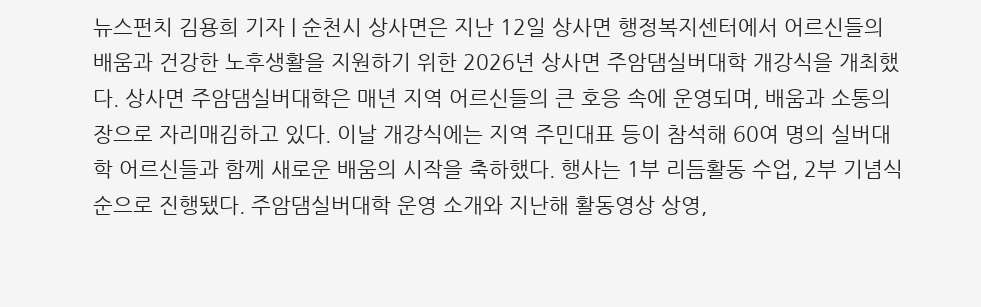뉴스펀치 김용희 기자 | 순천시 상사면은 지난 12일 상사면 행정복지센터에서 어르신들의 배움과 건강한 노후생활을 지원하기 위한 2026년 상사면 주암댐실버대학 개강식을 개최했다. 상사면 주암댐실버대학은 매년 지역 어르신들의 큰 호응 속에 운영되며, 배움과 소통의 장으로 자리매김하고 있다. 이날 개강식에는 지역 주민대표 등이 참석해 60여 명의 실버대학 어르신들과 함께 새로운 배움의 시작을 축하했다. 행사는 1부 리듬활동 수업, 2부 기념식 순으로 진행됐다. 주암댐실버대학 운영 소개와 지난해 활동영상 상영,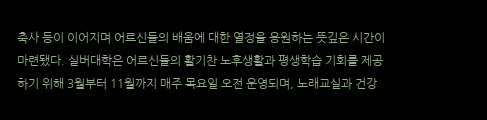축사 등이 이어지며 어르신들의 배움에 대한 열정을 응원하는 뜻깊은 시간이 마련됐다. 실버대학은 어르신들의 활기찬 노후생활과 평생학습 기회를 제공하기 위해 3월부터 11월까지 매주 목요일 오전 운영되며, 노래교실과 건강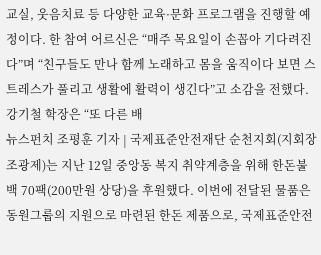교실, 웃음치료 등 다양한 교육·문화 프로그램을 진행할 예정이다. 한 참여 어르신은 “매주 목요일이 손꼽아 기다려진다”며 “친구들도 만나 함께 노래하고 몸을 움직이다 보면 스트레스가 풀리고 생활에 활력이 생긴다”고 소감을 전했다. 강기철 학장은 “또 다른 배
뉴스펀치 조평훈 기자 | 국제표준안전재단 순천지회(지회장 조광제)는 지난 12일 중앙동 복지 취약계층을 위해 한돈불백 70팩(200만원 상당)을 후원했다. 이번에 전달된 물품은 동원그룹의 지원으로 마련된 한돈 제품으로, 국제표준안전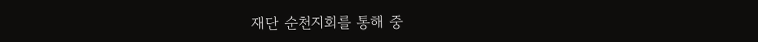재단 순천지회를 통해 중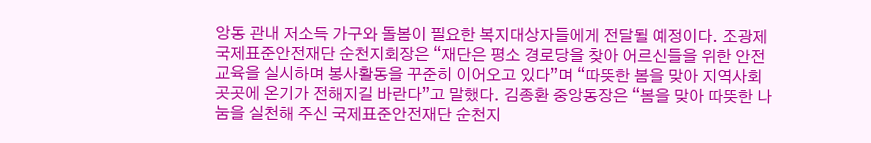앙동 관내 저소득 가구와 돌봄이 필요한 복지대상자들에게 전달될 예정이다. 조광제 국제표준안전재단 순천지회장은 “재단은 평소 경로당을 찾아 어르신들을 위한 안전교육을 실시하며 봉사활동을 꾸준히 이어오고 있다”며 “따뜻한 봄을 맞아 지역사회 곳곳에 온기가 전해지길 바란다”고 말했다. 김종환 중앙동장은 “봄을 맞아 따뜻한 나눔을 실천해 주신 국제표준안전재단 순천지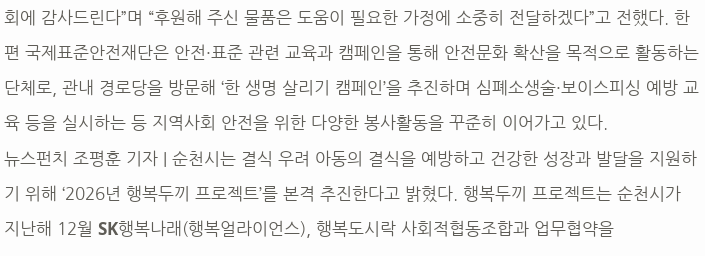회에 감사드린다”며 “후원해 주신 물품은 도움이 필요한 가정에 소중히 전달하겠다”고 전했다. 한편 국제표준안전재단은 안전·표준 관련 교육과 캠페인을 통해 안전문화 확산을 목적으로 활동하는 단체로, 관내 경로당을 방문해 ‘한 생명 살리기 캠페인’을 추진하며 심폐소생술·보이스피싱 예방 교육 등을 실시하는 등 지역사회 안전을 위한 다양한 봉사활동을 꾸준히 이어가고 있다.
뉴스펀치 조평훈 기자 | 순천시는 결식 우려 아동의 결식을 예방하고 건강한 성장과 발달을 지원하기 위해 ‘2026년 행복두끼 프로젝트’를 본격 추진한다고 밝혔다. 행복두끼 프로젝트는 순천시가 지난해 12월 SK행복나래(행복얼라이언스), 행복도시락 사회적협동조합과 업무협약을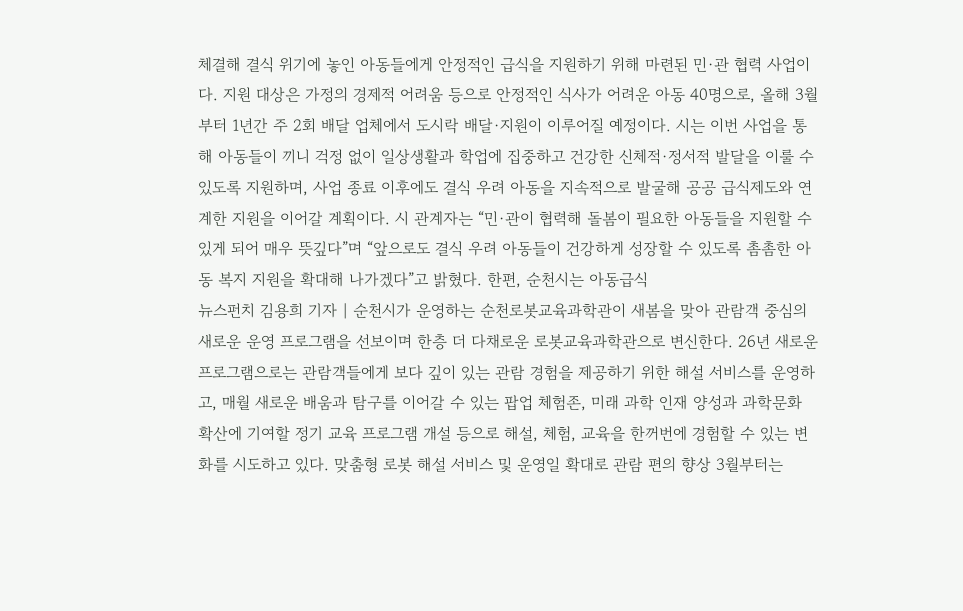체결해 결식 위기에 놓인 아동들에게 안정적인 급식을 지원하기 위해 마련된 민·관 협력 사업이다. 지원 대상은 가정의 경제적 어려움 등으로 안정적인 식사가 어려운 아동 40명으로, 올해 3월부터 1년간 주 2회 배달 업체에서 도시락 배달·지원이 이루어질 예정이다. 시는 이번 사업을 통해 아동들이 끼니 걱정 없이 일상생활과 학업에 집중하고 건강한 신체적·정서적 발달을 이룰 수 있도록 지원하며, 사업 종료 이후에도 결식 우려 아동을 지속적으로 발굴해 공공 급식제도와 연계한 지원을 이어갈 계획이다. 시 관계자는 “민·관이 협력해 돌봄이 필요한 아동들을 지원할 수 있게 되어 매우 뜻깊다”며 “앞으로도 결식 우려 아동들이 건강하게 성장할 수 있도록 촘촘한 아동 복지 지원을 확대해 나가겠다”고 밝혔다. 한편, 순천시는 아동급식
뉴스펀치 김용희 기자 | 순천시가 운영하는 순천로봇교육과학관이 새봄을 맞아 관람객 중심의 새로운 운영 프로그램을 선보이며 한층 더 다채로운 로봇교육과학관으로 변신한다. 26년 새로운 프로그램으로는 관람객들에게 보다 깊이 있는 관람 경험을 제공하기 위한 해설 서비스를 운영하고, 매월 새로운 배움과 탐구를 이어갈 수 있는 팝업 체험존, 미래 과학 인재 양성과 과학문화 확산에 기여할 정기 교육 프로그램 개설 등으로 해설, 체험, 교육을 한꺼번에 경험할 수 있는 변화를 시도하고 있다. 맞춤형 로봇 해설 서비스 및 운영일 확대로 관람 편의 향상 3월부터는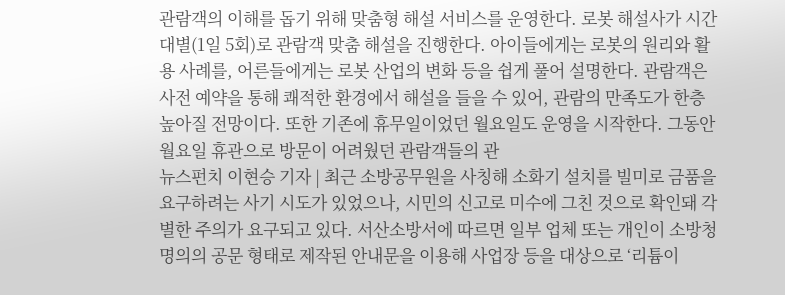관람객의 이해를 돕기 위해 맞춤형 해설 서비스를 운영한다. 로봇 해설사가 시간대별(1일 5회)로 관람객 맞춤 해설을 진행한다. 아이들에게는 로봇의 원리와 활용 사례를, 어른들에게는 로봇 산업의 변화 등을 쉽게 풀어 설명한다. 관람객은 사전 예약을 통해 쾌적한 환경에서 해설을 들을 수 있어, 관람의 만족도가 한층 높아질 전망이다. 또한 기존에 휴무일이었던 월요일도 운영을 시작한다. 그동안 월요일 휴관으로 방문이 어려웠던 관람객들의 관
뉴스펀치 이현승 기자 | 최근 소방공무원을 사칭해 소화기 설치를 빌미로 금품을 요구하려는 사기 시도가 있었으나, 시민의 신고로 미수에 그친 것으로 확인돼 각별한 주의가 요구되고 있다. 서산소방서에 따르면 일부 업체 또는 개인이 소방청 명의의 공문 형태로 제작된 안내문을 이용해 사업장 등을 대상으로 ‘리튬이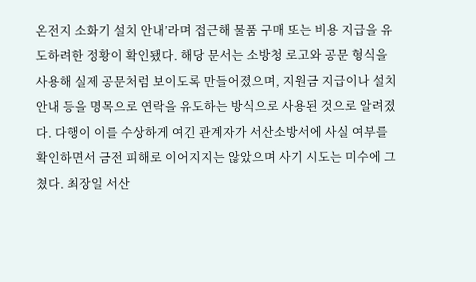온전지 소화기 설치 안내’라며 접근해 물품 구매 또는 비용 지급을 유도하려한 정황이 확인됐다. 해당 문서는 소방청 로고와 공문 형식을 사용해 실제 공문처럼 보이도록 만들어졌으며, 지원금 지급이나 설치 안내 등을 명목으로 연락을 유도하는 방식으로 사용된 것으로 알려졌다. 다행이 이를 수상하게 여긴 관계자가 서산소방서에 사실 여부를 확인하면서 금전 피해로 이어지지는 않았으며 사기 시도는 미수에 그쳤다. 최장일 서산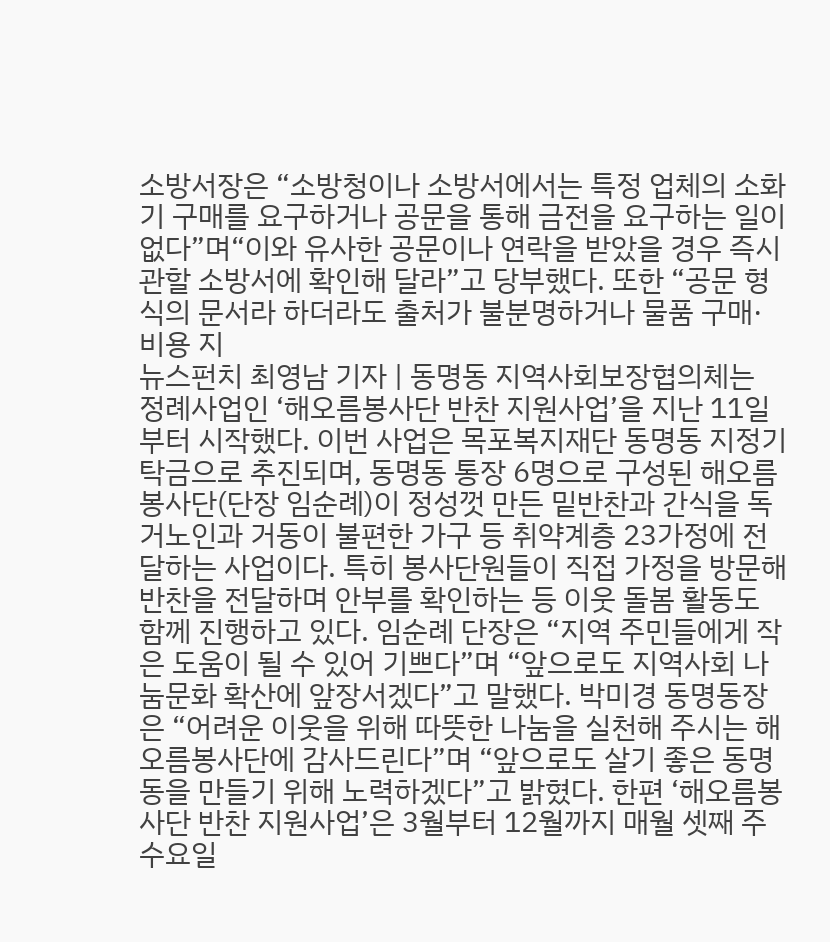소방서장은 “소방청이나 소방서에서는 특정 업체의 소화기 구매를 요구하거나 공문을 통해 금전을 요구하는 일이 없다”며“이와 유사한 공문이나 연락을 받았을 경우 즉시 관할 소방서에 확인해 달라”고 당부했다. 또한 “공문 형식의 문서라 하더라도 출처가 불분명하거나 물품 구매·비용 지
뉴스펀치 최영남 기자 | 동명동 지역사회보장협의체는 정례사업인 ‘해오름봉사단 반찬 지원사업’을 지난 11일부터 시작했다. 이번 사업은 목포복지재단 동명동 지정기탁금으로 추진되며, 동명동 통장 6명으로 구성된 해오름봉사단(단장 임순례)이 정성껏 만든 밑반찬과 간식을 독거노인과 거동이 불편한 가구 등 취약계층 23가정에 전달하는 사업이다. 특히 봉사단원들이 직접 가정을 방문해 반찬을 전달하며 안부를 확인하는 등 이웃 돌봄 활동도 함께 진행하고 있다. 임순례 단장은 “지역 주민들에게 작은 도움이 될 수 있어 기쁘다”며 “앞으로도 지역사회 나눔문화 확산에 앞장서겠다”고 말했다. 박미경 동명동장은 “어려운 이웃을 위해 따뜻한 나눔을 실천해 주시는 해오름봉사단에 감사드린다”며 “앞으로도 살기 좋은 동명동을 만들기 위해 노력하겠다”고 밝혔다. 한편 ‘해오름봉사단 반찬 지원사업’은 3월부터 12월까지 매월 셋째 주 수요일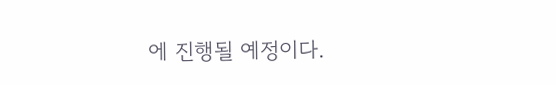에 진행될 예정이다.